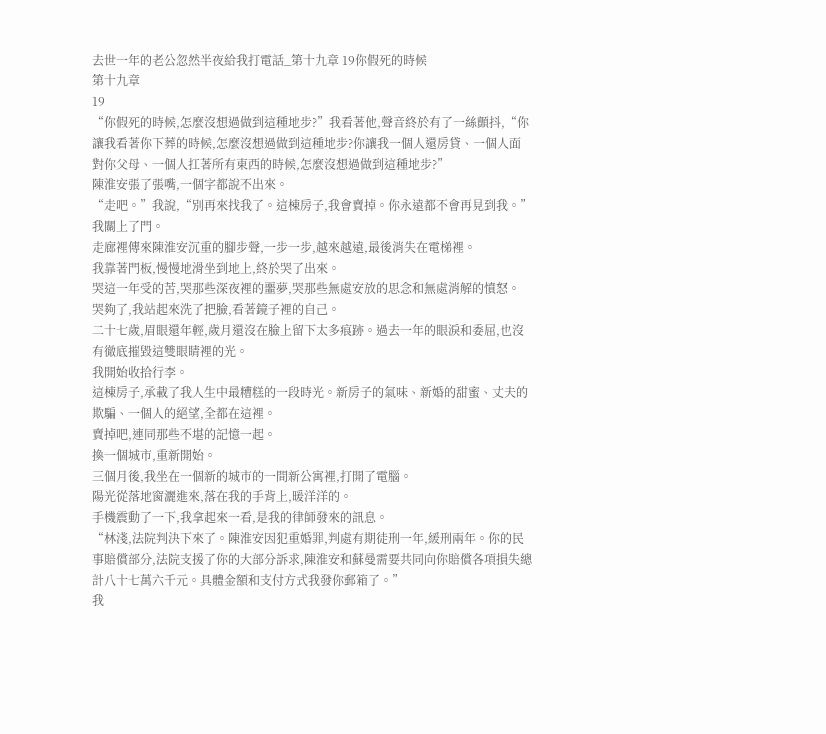去世一年的老公忽然半夜給我打電話_第十九章 19你假死的時候
第十九章
19
“你假死的時候,怎麼沒想過做到這種地步?”我看著他,聲音終於有了一絲顫抖,“你讓我看著你下葬的時候,怎麼沒想過做到這種地步?你讓我一個人還房貸、一個人面對你父母、一個人扛著所有東西的時候,怎麼沒想過做到這種地步?”
陳淮安張了張嘴,一個字都說不出來。
“走吧。”我說,“別再來找我了。這棟房子,我會賣掉。你永遠都不會再見到我。”
我關上了門。
走廊裡傳來陳淮安沉重的腳步聲,一步一步,越來越遠,最後消失在電梯裡。
我靠著門板,慢慢地滑坐到地上,終於哭了出來。
哭這一年受的苦,哭那些深夜裡的噩夢,哭那些無處安放的思念和無處消解的憤怒。
哭夠了,我站起來洗了把臉,看著鏡子裡的自己。
二十七歲,眉眼還年輕,歲月還沒在臉上留下太多痕跡。過去一年的眼淚和委屈,也沒有徹底摧毀這雙眼睛裡的光。
我開始收拾行李。
這棟房子,承載了我人生中最糟糕的一段時光。新房子的氣味、新婚的甜蜜、丈夫的欺騙、一個人的絕望,全都在這裡。
賣掉吧,連同那些不堪的記憶一起。
換一個城市,重新開始。
三個月後,我坐在一個新的城市的一間新公寓裡,打開了電腦。
陽光從落地窗灑進來,落在我的手背上,暖洋洋的。
手機震動了一下,我拿起來一看,是我的律師發來的訊息。
“林淺,法院判決下來了。陳淮安因犯重婚罪,判處有期徒刑一年,緩刑兩年。你的民事賠償部分,法院支援了你的大部分訴求,陳淮安和蘇曼需要共同向你賠償各項損失總計八十七萬六千元。具體金額和支付方式我發你郵箱了。”
我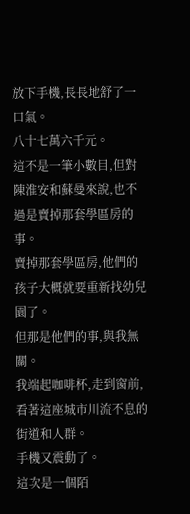放下手機,長長地舒了一口氣。
八十七萬六千元。
這不是一筆小數目,但對陳淮安和蘇曼來說,也不過是賣掉那套學區房的事。
賣掉那套學區房,他們的孩子大概就要重新找幼兒園了。
但那是他們的事,與我無關。
我端起咖啡杯,走到窗前,看著這座城市川流不息的街道和人群。
手機又震動了。
這次是一個陌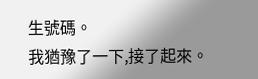生號碼。
我猶豫了一下,接了起來。